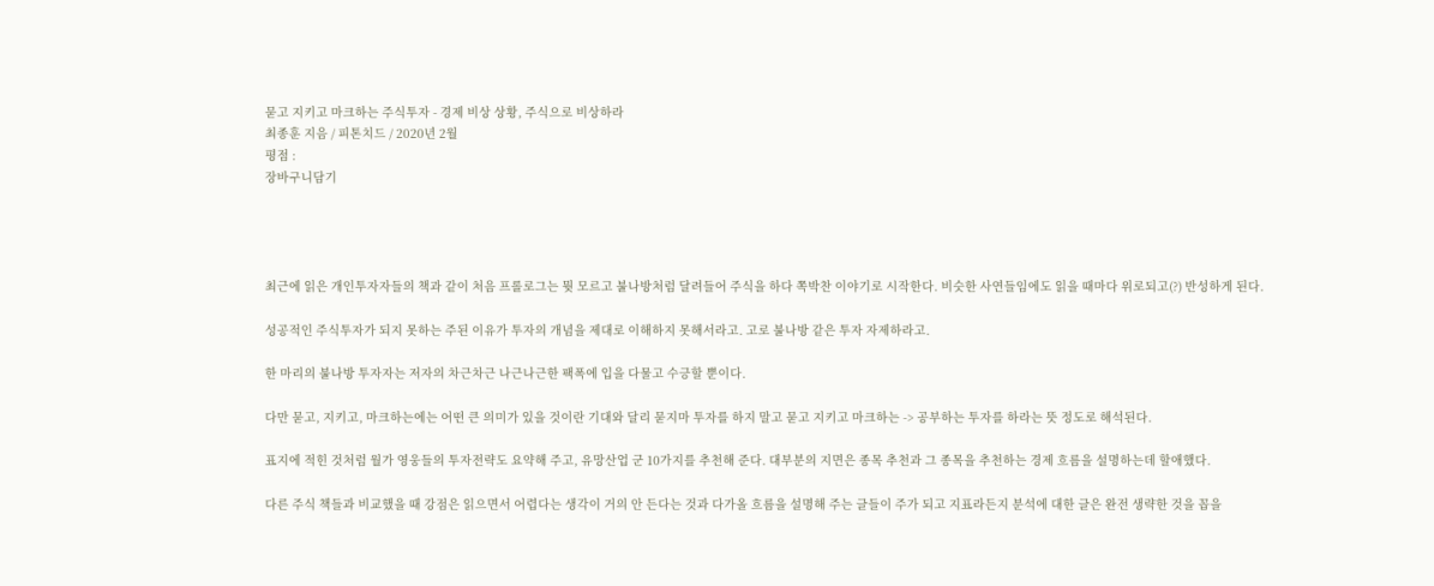묻고 지키고 마크하는 주식투자 - 경제 비상 상황, 주식으로 비상하라
최종훈 지음 / 피톤치드 / 2020년 2월
평점 :
장바구니담기




최근에 읽은 개인투자자들의 책과 같이 처음 프롤로그는 뭣 모르고 불나방처럼 달려들어 주식을 하다 쪽박찬 이야기로 시작한다. 비슷한 사연들임에도 읽을 때마다 위로되고(?) 반성하게 된다.

성공적인 주식투자가 되지 못하는 주된 이유가 투자의 개념을 제대로 이해하지 못해서라고. 고로 불나방 같은 투자 자제하라고.

한 마리의 불나방 투자자는 저자의 차근차근 나근나근한 팩폭에 입을 다물고 수긍할 뿐이다.

다만 묻고, 지키고, 마크하는에는 어떤 큰 의미가 있을 것이란 기대와 달리 묻지마 투자를 하지 말고 묻고 지키고 마크하는 -> 공부하는 투자를 하라는 뜻 정도로 해석된다.

표지에 적힌 것처럼 월가 영웅들의 투자전략도 요약해 주고, 유망산업 군 10가지를 추천해 준다. 대부분의 지면은 종목 추천과 그 종목을 추천하는 경제 흐름을 설명하는데 할애했다.

다른 주식 책들과 비교했을 때 강점은 읽으면서 어렵다는 생각이 거의 안 든다는 것과 다가올 흐름을 설명해 주는 글들이 주가 되고 지표라든지 분석에 대한 글은 완전 생략한 것을 꼽을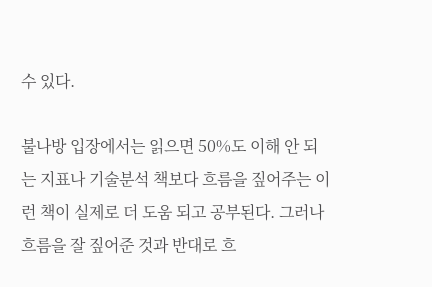수 있다.

불나방 입장에서는 읽으면 50%도 이해 안 되는 지표나 기술분석 책보다 흐름을 짚어주는 이런 책이 실제로 더 도움 되고 공부된다. 그러나 흐름을 잘 짚어준 것과 반대로 흐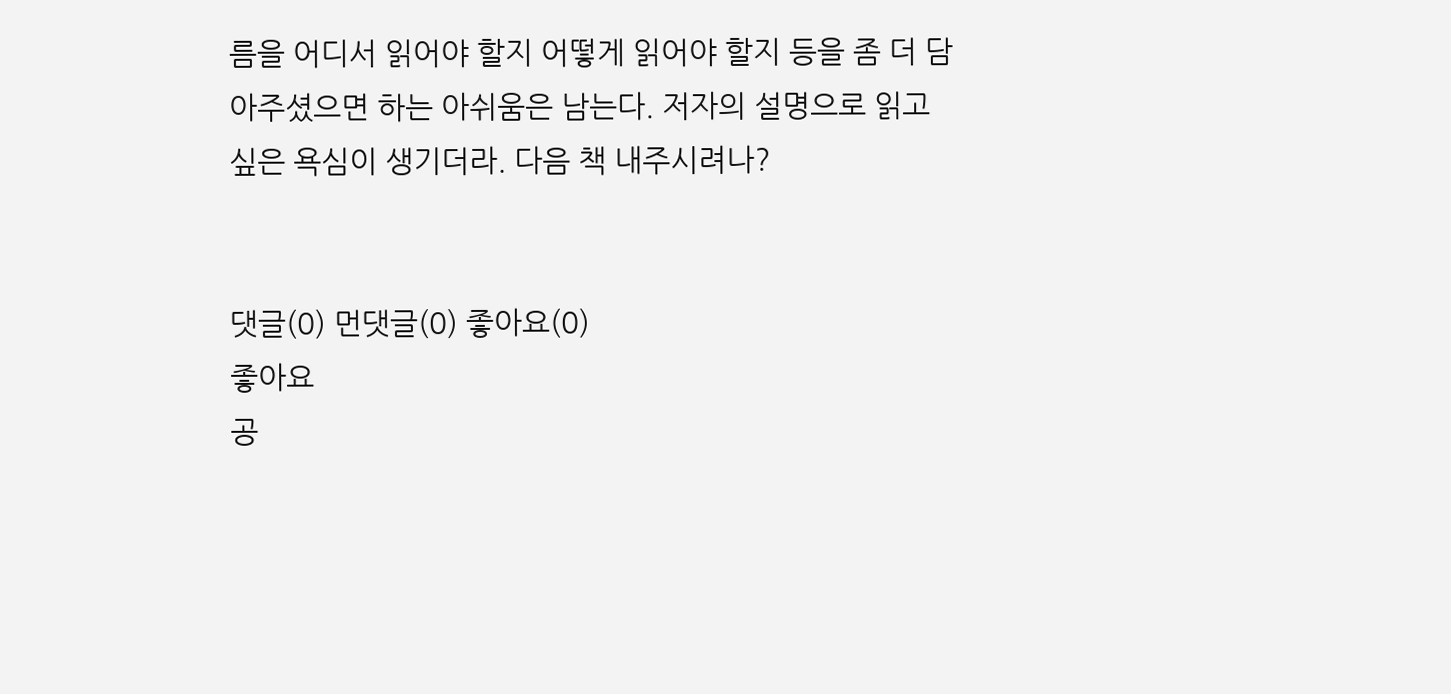름을 어디서 읽어야 할지 어떻게 읽어야 할지 등을 좀 더 담아주셨으면 하는 아쉬움은 남는다. 저자의 설명으로 읽고 싶은 욕심이 생기더라. 다음 책 내주시려나?


댓글(0) 먼댓글(0) 좋아요(0)
좋아요
공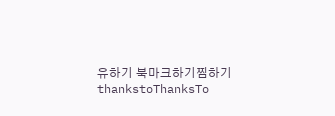유하기 북마크하기찜하기 thankstoThanksTo